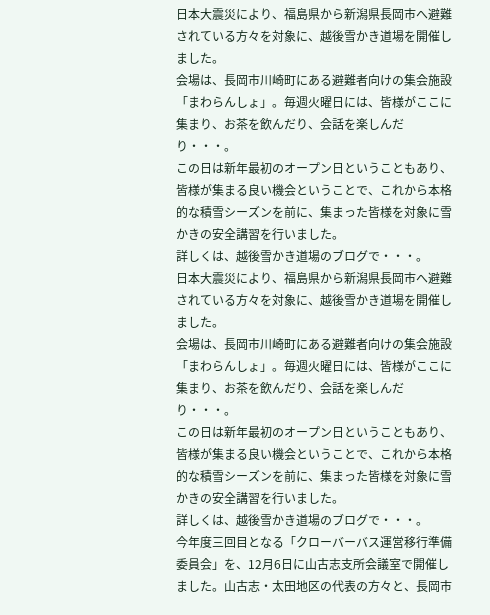日本大震災により、福島県から新潟県長岡市へ避難されている方々を対象に、越後雪かき道場を開催しました。
会場は、長岡市川崎町にある避難者向けの集会施設「まわらんしょ」。毎週火曜日には、皆様がここに集まり、お茶を飲んだり、会話を楽しんだり・・・。
この日は新年最初のオープン日ということもあり、皆様が集まる良い機会ということで、これから本格的な積雪シーズンを前に、集まった皆様を対象に雪かきの安全講習を行いました。
詳しくは、越後雪かき道場のブログで・・・。
日本大震災により、福島県から新潟県長岡市へ避難されている方々を対象に、越後雪かき道場を開催しました。
会場は、長岡市川崎町にある避難者向けの集会施設「まわらんしょ」。毎週火曜日には、皆様がここに集まり、お茶を飲んだり、会話を楽しんだり・・・。
この日は新年最初のオープン日ということもあり、皆様が集まる良い機会ということで、これから本格的な積雪シーズンを前に、集まった皆様を対象に雪かきの安全講習を行いました。
詳しくは、越後雪かき道場のブログで・・・。
今年度三回目となる「クローバーバス運営移行準備委員会」を、12月6日に山古志支所会議室で開催しました。山古志・太田地区の代表の方々と、長岡市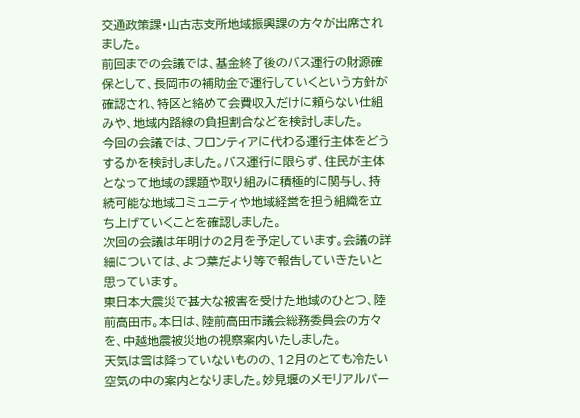交通政策課・山古志支所地域振興課の方々が出席されました。
前回までの会議では、基金終了後のバス運行の財源確保として、長岡市の補助金で運行していくという方針が確認され、特区と絡めて会費収入だけに頼らない仕組みや、地域内路線の負担割合などを検討しました。
今回の会議では、フロンティアに代わる運行主体をどうするかを検討しました。バス運行に限らず、住民が主体となって地域の課題や取り組みに積極的に関与し、持続可能な地域コミュニティや地域経営を担う組織を立ち上げていくことを確認しました。
次回の会議は年明けの2月を予定しています。会議の詳細については、よつ葉だより等で報告していきたいと思っています。
東日本大震災で甚大な被害を受けた地域のひとつ、陸前高田市。本日は、陸前高田市議会総務委員会の方々を、中越地震被災地の視察案内いたしました。
天気は雪は降っていないものの、12月のとても冷たい空気の中の案内となりました。妙見堰のメモリアルパー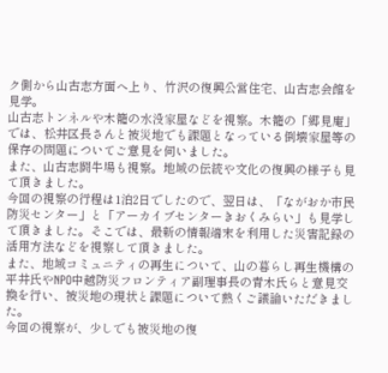ク側から山古志方面へ上り、竹沢の復興公営住宅、山古志会館を見学。
山古志トンネルや木籠の水没家屋などを視察。木籠の「郷見庵」では、松井区長さんと被災地でも課題となっている倒壊家屋等の保存の問題についてご意見を伺いました。
また、山古志闘牛場も視察。地域の伝統や文化の復興の様子も見て頂きました。
今回の視察の行程は1泊2日でしたので、翌日は、「ながおか市民防災センター」と「アーカイブセンターきおくみらい」も見学して頂きました。そこでは、最新の情報端末を利用した災害記録の活用方法などを視察して頂きました。
また、地域コミュニティの再生について、山の暮らし再生機構の平井氏やNPO中越防災フロンティア副理事長の青木氏らと意見交換を行い、被災地の現状と課題について熱くご議論いただきました。
今回の視察が、少しでも被災地の復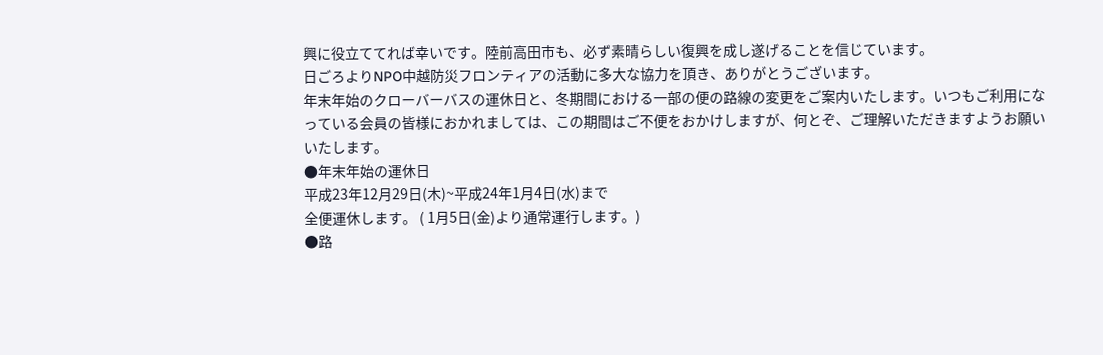興に役立ててれば幸いです。陸前高田市も、必ず素晴らしい復興を成し遂げることを信じています。
日ごろよりNPO中越防災フロンティアの活動に多大な協力を頂き、ありがとうございます。
年末年始のクローバーバスの運休日と、冬期間における一部の便の路線の変更をご案内いたします。いつもご利用になっている会員の皆様におかれましては、この期間はご不便をおかけしますが、何とぞ、ご理解いただきますようお願いいたします。
●年末年始の運休日
平成23年12月29日(木)~平成24年1月4日(水)まで
全便運休します。 ( 1月5日(金)より通常運行します。)
●路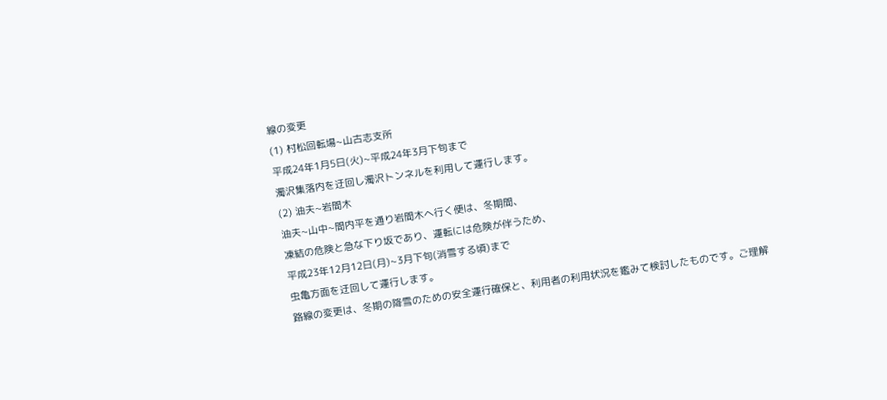線の変更
(1) 村松回転場~山古志支所
平成24年1月5日(火)~平成24年3月下旬まで
濁沢集落内を迂回し濁沢トンネルを利用して運行します。
(2) 油夫~岩間木
油夫~山中~間内平を通り岩間木へ行く便は、冬期間、
凍結の危険と急な下り坂であり、運転には危険が伴うため、
平成23年12月12日(月)~3月下旬(消雪する頃)まで
虫亀方面を迂回して運行します。
路線の変更は、冬期の降雪のための安全運行確保と、利用者の利用状況を鑑みて検討したものです。ご理解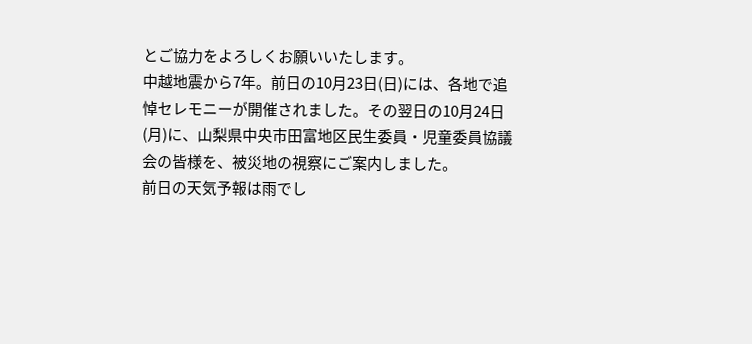とご協力をよろしくお願いいたします。
中越地震から7年。前日の10月23日(日)には、各地で追悼セレモニーが開催されました。その翌日の10月24日(月)に、山梨県中央市田富地区民生委員・児童委員協議会の皆様を、被災地の視察にご案内しました。
前日の天気予報は雨でし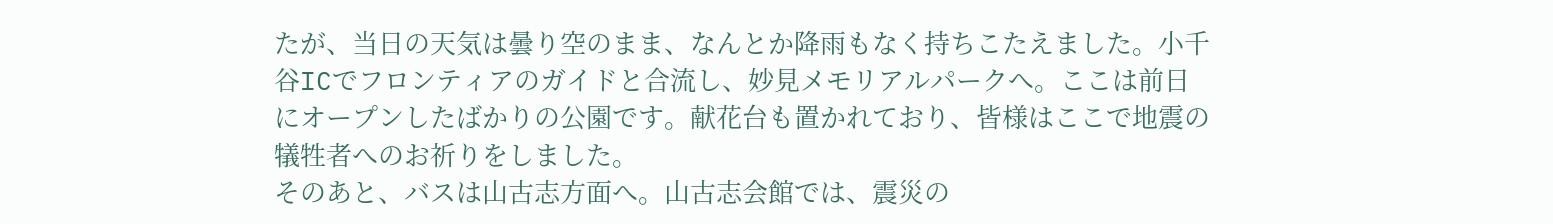たが、当日の天気は曇り空のまま、なんとか降雨もなく持ちこたえました。小千谷ICでフロンティアのガイドと合流し、妙見メモリアルパークへ。ここは前日にオープンしたばかりの公園です。献花台も置かれており、皆様はここで地震の犠牲者へのお祈りをしました。
そのあと、バスは山古志方面へ。山古志会館では、震災の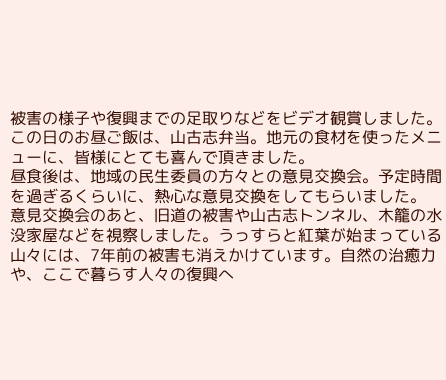被害の様子や復興までの足取りなどをビデオ観賞しました。
この日のお昼ご飯は、山古志弁当。地元の食材を使ったメニューに、皆様にとても喜んで頂きました。
昼食後は、地域の民生委員の方々との意見交換会。予定時間を過ぎるくらいに、熱心な意見交換をしてもらいました。
意見交換会のあと、旧道の被害や山古志トンネル、木籠の水没家屋などを視察しました。うっすらと紅葉が始まっている山々には、7年前の被害も消えかけています。自然の治癒力や、ここで暮らす人々の復興へ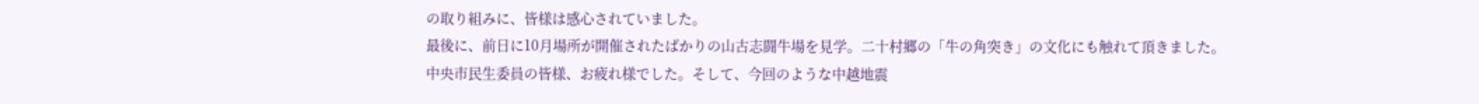の取り組みに、皆様は感心されていました。
最後に、前日に10月場所が開催されたばかりの山古志闘牛場を見学。二十村郷の「牛の角突き」の文化にも触れて頂きました。
中央市民生委員の皆様、お疲れ様でした。そして、今回のような中越地震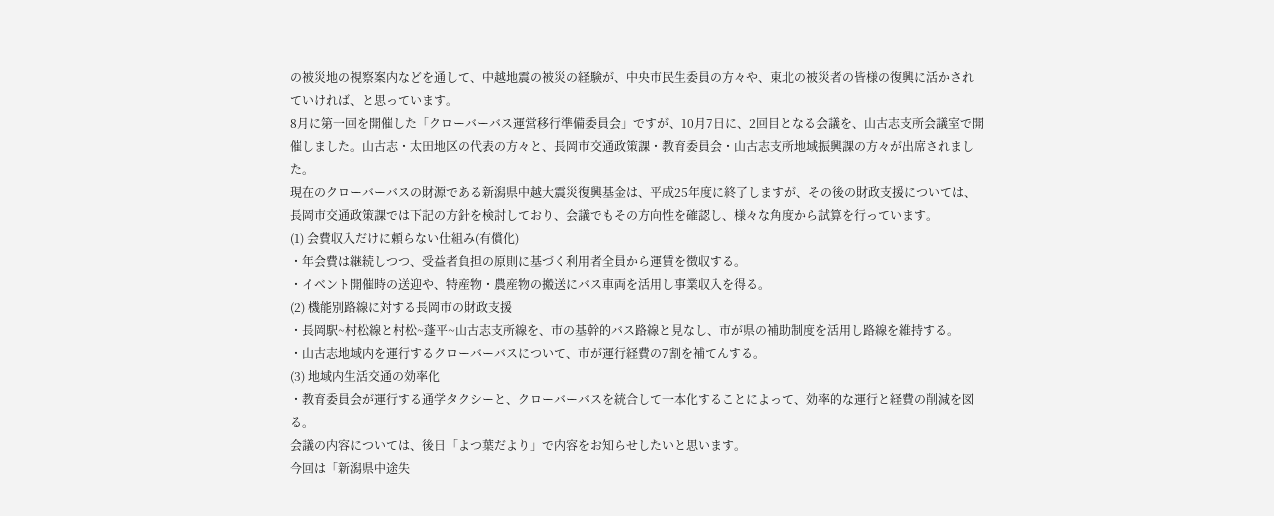の被災地の視察案内などを通して、中越地震の被災の経験が、中央市民生委員の方々や、東北の被災者の皆様の復興に活かされていければ、と思っています。
8月に第一回を開催した「クローバーバス運営移行準備委員会」ですが、10月7日に、2回目となる会議を、山古志支所会議室で開催しました。山古志・太田地区の代表の方々と、長岡市交通政策課・教育委員会・山古志支所地域振興課の方々が出席されました。
現在のクローバーバスの財源である新潟県中越大震災復興基金は、平成25年度に終了しますが、その後の財政支援については、長岡市交通政策課では下記の方針を検討しており、会議でもその方向性を確認し、様々な角度から試算を行っています。
(1) 会費収入だけに頼らない仕組み(有償化)
・年会費は継続しつつ、受益者負担の原則に基づく利用者全員から運賃を徴収する。
・イベント開催時の送迎や、特産物・農産物の搬送にバス車両を活用し事業収入を得る。
(2) 機能別路線に対する長岡市の財政支援
・長岡駅~村松線と村松~蓬平~山古志支所線を、市の基幹的バス路線と見なし、市が県の補助制度を活用し路線を維持する。
・山古志地域内を運行するクローバーバスについて、市が運行経費の7割を補てんする。
(3) 地域内生活交通の効率化
・教育委員会が運行する通学タクシーと、クローバーバスを統合して一本化することによって、効率的な運行と経費の削減を図る。
会議の内容については、後日「よつ葉だより」で内容をお知らせしたいと思います。
今回は「新潟県中途失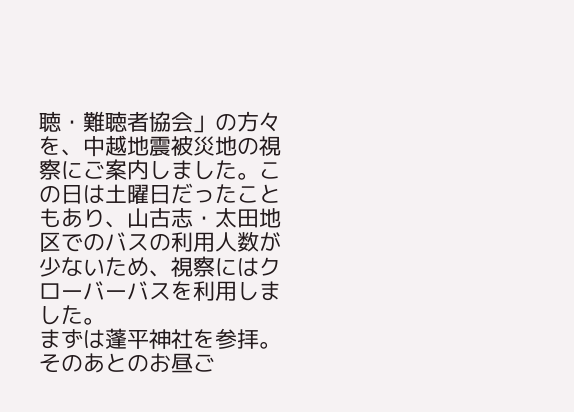聴・難聴者協会」の方々を、中越地震被災地の視察にご案内しました。この日は土曜日だったこともあり、山古志・太田地区でのバスの利用人数が少ないため、視察にはクローバーバスを利用しました。
まずは蓬平神社を参拝。そのあとのお昼ご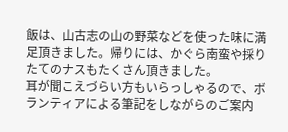飯は、山古志の山の野菜などを使った味に満足頂きました。帰りには、かぐら南蛮や採りたてのナスもたくさん頂きました。
耳が聞こえづらい方もいらっしゃるので、ボランティアによる筆記をしながらのご案内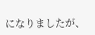になりましたが、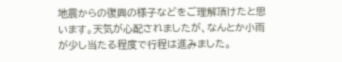地震からの復興の様子などをご理解頂けたと思います。天気が心配されましたが、なんとか小雨が少し当たる程度で行程は進みました。